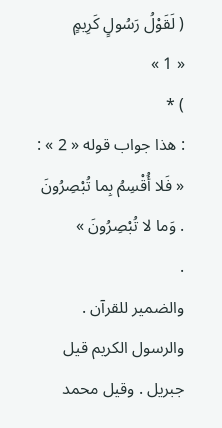( لَقَوْلُ رَسُولٍ كَرِيمٍ
« 1 »
) *
: هذا جواب قوله « 2 » :
« فَلا أُقْسِمُ بِما تُبْصِرُونَ . وَما لا تُبْصِرُونَ »
.
والضمير للقرآن . والرسول الكريم قيل جبريل . وقيل محمد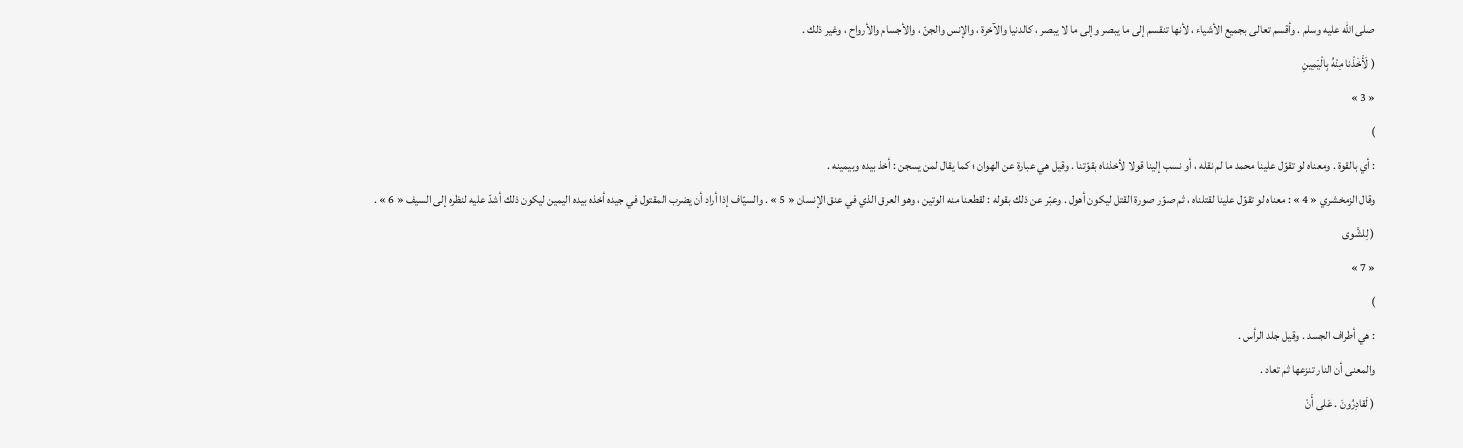صلى اللّه عليه وسلم . وأقسم تعالى بجميع الأشياء ، لأنها تنقسم إلى ما يبصر وإلى ما لا يبصر ، كالدنيا والآخرة ، والإنس والجنّ ، والأجسام والأرواح ، وغير ذلك .
( لَأَخَذْنا مِنْهُ بِالْيَمِينِ
« 3 »
)
: أي بالقوة . ومعناه لو تقوّل علينا محمد ما لم نقله ، أو نسب إلينا قولا لأخذناه بقوّتنا . وقيل هي عبارة عن الهوان ؛ كما يقال لمن يسجن : أخذ بيده وبيمينه .
وقال الزمخشري « 4 » : معناه لو تقوّل علينا لقتلناه ، ثم صوّر صورة القتل ليكون أهول . وعبّر عن ذلك بقوله : لقطعنا منه الوتين ، وهو العرق الذي في عنق الإنسان « 5 » . والسيّاف إذا أراد أن يضرب المقتول في جيده أخذه بيده اليمين ليكون ذلك أشدّ عليه لنظره إلى السيف « 6 » .
( لِلشَّوى
« 7 »
)
: هي أطراف الجسد . وقيل جلد الرأس .
والمعنى أن النار تنزعها ثم تعاد .
( لَقادِرُونَ . عَلى أَنْ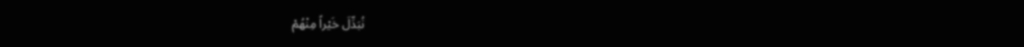نُبَدِّلَ خَيْراً مِنْهُمْ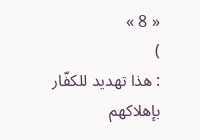« 8 »
)
: هذا تهديد للكفّار بإهلاكهم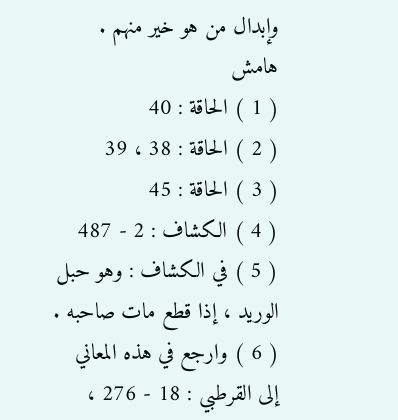وإبدال من هو خير منهم .
هامش
( 1 ) الحاقة : 40
( 2 ) الحاقة : 38 ، 39
( 3 ) الحاقة : 45
( 4 ) الكشاف : 2 - 487
( 5 ) في الكشاف : وهو حبل الوريد ، إذا قطع مات صاحبه .
( 6 ) وارجع في هذه المعاني إلى القرطبي : 18 - 276 ،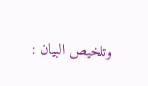وتلخيص البيان :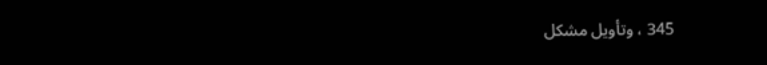345 ، وتأويل مشكل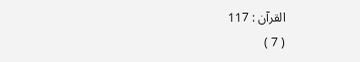القرآن : 117
( 7 )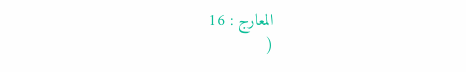المعارج : 16
(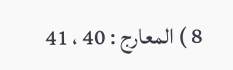8 ) المعارج : 40 ، 41